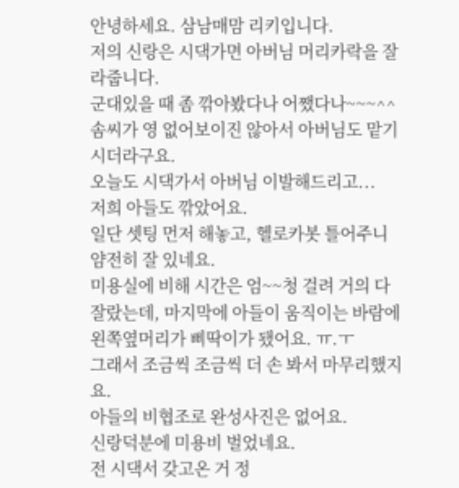안녕하세요. 삼남매맘 리키입니다.
저의 신랑은 시댁가면 아버님 머리카락을 잘라줍니다.
군대있을 때 좀 깎아봤다나 어쨌다나~~~^^
솜씨가 영 없어보이진 않아서 아버님도 맡기시더라구요.
오늘도 시댁가서 아버님 이발해드리고...
저희 아들도 깎았어요.
일단 셋팅 먼저 해놓고, 헬로카봇 틀어주니 얌전히 잘 있네요.
미용실에 비해 시간은 엄~~청 걸려 거의 다 잘랐는데, 마지막에 아들이 움직이는 바람에 왼쪽옆머리가 삐딱이가 됐어요. ㅠ.ㅜ
그래서 조금씩 조금씩 더 손 봐서 마무리했지요.
아들의 비협조로 완성사진은 없어요.
신랑덕분에 미용비 벌었네요.
전 시댁서 갖고온 거 정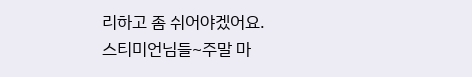리하고 좀 쉬어야겠어요.
스티미언님들~주말 마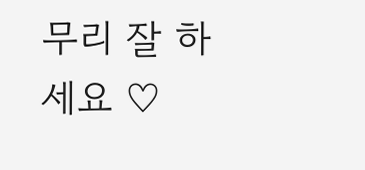무리 잘 하세요 ♡